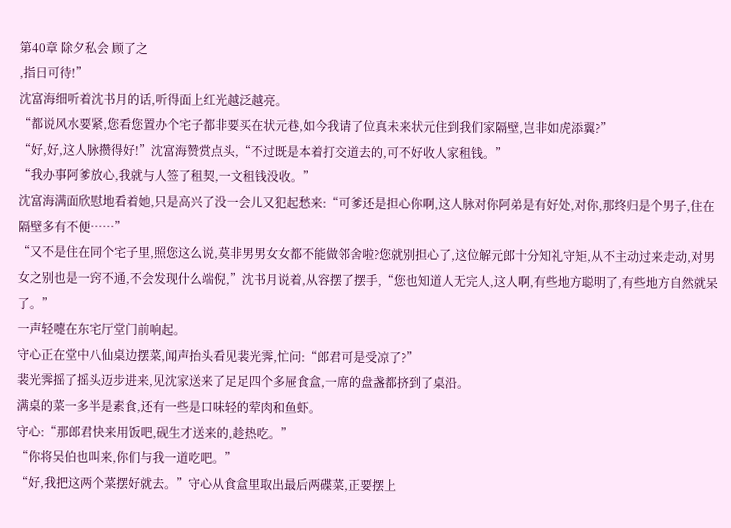第40章 除夕私会 顾了之
,指日可待!”
沈富海细听着沈书月的话,听得面上红光越泛越亮。
“都说风水要紧,您看您置办个宅子都非要买在状元巷,如今我请了位真未来状元住到我们家隔壁,岂非如虎添翼?”
“好,好,这人脉攒得好!”沈富海赞赏点头,“不过既是本着打交道去的,可不好收人家租钱。”
“我办事阿爹放心,我就与人签了租契,一文租钱没收。”
沈富海满面欣慰地看着她,只是高兴了没一会儿又犯起愁来:“可爹还是担心你啊,这人脉对你阿弟是有好处,对你,那终归是个男子,住在隔壁多有不便……”
“又不是住在同个宅子里,照您这么说,莫非男男女女都不能做邻舍啦?您就别担心了,这位解元郎十分知礼守矩,从不主动过来走动,对男女之别也是一窍不通,不会发现什么端倪,”沈书月说着,从容摆了摆手,“您也知道人无完人,这人啊,有些地方聪明了,有些地方自然就呆了。”
一声轻嚏在东宅厅堂门前响起。
守心正在堂中八仙桌边摆菜,闻声抬头看见裴光霁,忙问:“郎君可是受凉了?”
裴光霁摇了摇头迈步进来,见沈家送来了足足四个多屉食盒,一席的盘盏都挤到了桌沿。
满桌的菜一多半是素食,还有一些是口味轻的荤肉和鱼虾。
守心:“那郎君快来用饭吧,砚生才送来的,趁热吃。”
“你将吴伯也叫来,你们与我一道吃吧。”
“好,我把这两个菜摆好就去。”守心从食盒里取出最后两碟菜,正要摆上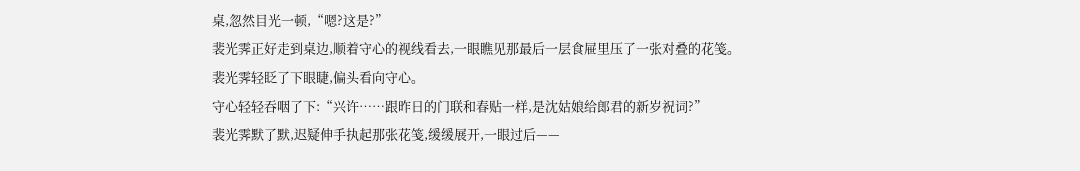桌,忽然目光一顿,“嗯?这是?”
裴光霁正好走到桌边,顺着守心的视线看去,一眼瞧见那最后一层食屉里压了一张对叠的花笺。
裴光霁轻眨了下眼睫,偏头看向守心。
守心轻轻吞咽了下:“兴许……跟昨日的门联和春贴一样,是沈姑娘给郎君的新岁祝词?”
裴光霁默了默,迟疑伸手执起那张花笺,缓缓展开,一眼过后——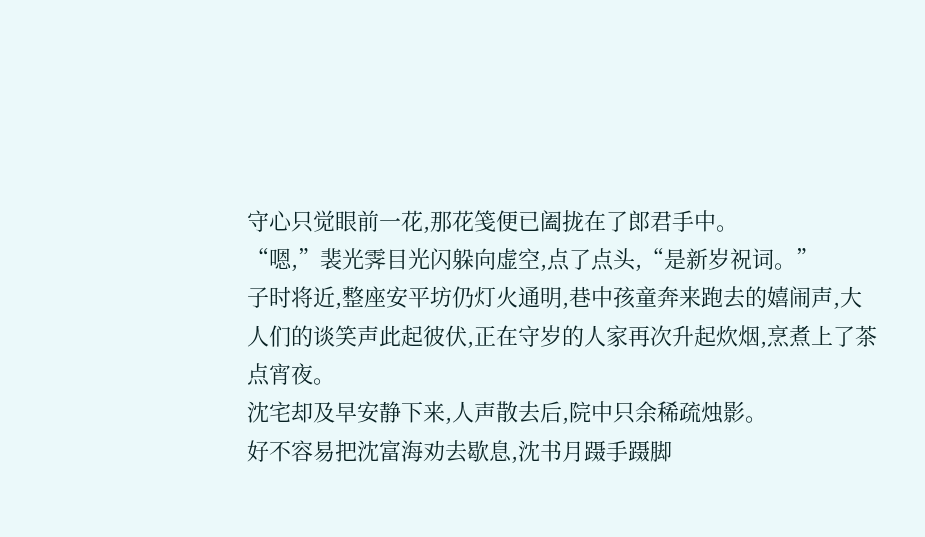守心只觉眼前一花,那花笺便已阖拢在了郎君手中。
“嗯,”裴光霁目光闪躲向虚空,点了点头,“是新岁祝词。”
子时将近,整座安平坊仍灯火通明,巷中孩童奔来跑去的嬉闹声,大人们的谈笑声此起彼伏,正在守岁的人家再次升起炊烟,烹煮上了茶点宵夜。
沈宅却及早安静下来,人声散去后,院中只余稀疏烛影。
好不容易把沈富海劝去歇息,沈书月蹑手蹑脚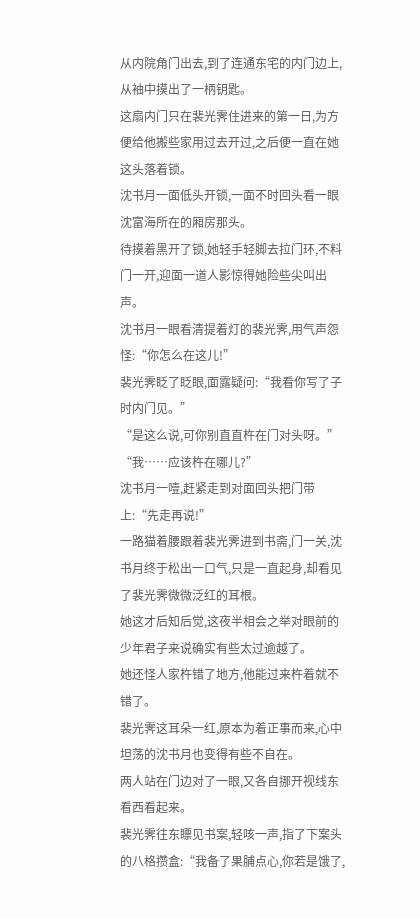从内院角门出去,到了连通东宅的内门边上,从袖中摸出了一柄钥匙。
这扇内门只在裴光霁住进来的第一日,为方便给他搬些家用过去开过,之后便一直在她这头落着锁。
沈书月一面低头开锁,一面不时回头看一眼沈富海所在的厢房那头。
待摸着黑开了锁,她轻手轻脚去拉门环,不料门一开,迎面一道人影惊得她险些尖叫出声。
沈书月一眼看清提着灯的裴光霁,用气声怨怪:“你怎么在这儿!”
裴光霁眨了眨眼,面露疑问:“我看你写了子时内门见。”
“是这么说,可你别直直杵在门对头呀。”
“我……应该杵在哪儿?”
沈书月一噎,赶紧走到对面回头把门带上:“先走再说!”
一路猫着腰跟着裴光霁进到书斋,门一关,沈书月终于松出一口气,只是一直起身,却看见了裴光霁微微泛红的耳根。
她这才后知后觉,这夜半相会之举对眼前的少年君子来说确实有些太过逾越了。
她还怪人家杵错了地方,他能过来杵着就不错了。
裴光霁这耳朵一红,原本为着正事而来,心中坦荡的沈书月也变得有些不自在。
两人站在门边对了一眼,又各自挪开视线东看西看起来。
裴光霁往东瞟见书案,轻咳一声,指了下案头的八格攒盒:“我备了果脯点心,你若是饿了,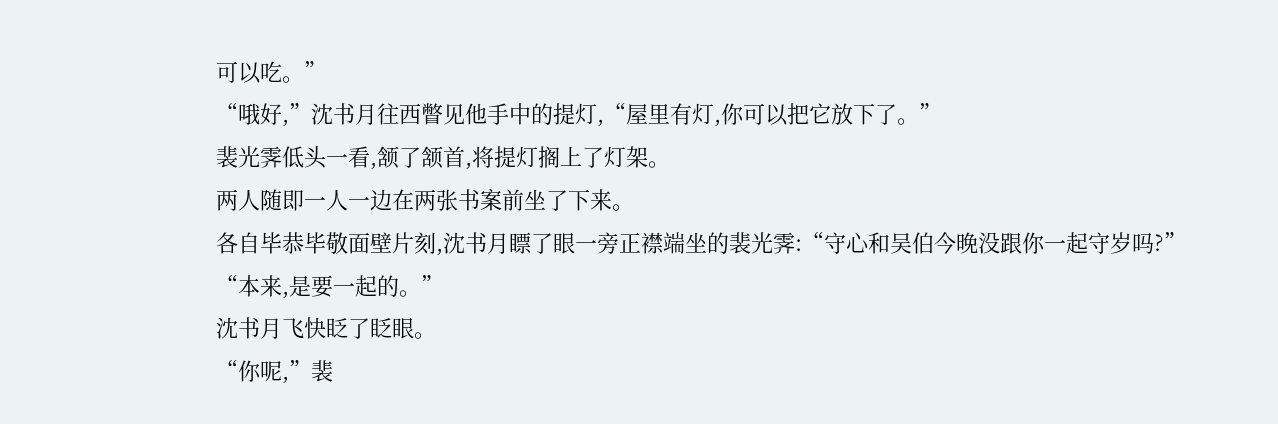可以吃。”
“哦好,”沈书月往西瞥见他手中的提灯,“屋里有灯,你可以把它放下了。”
裴光霁低头一看,颔了颔首,将提灯搁上了灯架。
两人随即一人一边在两张书案前坐了下来。
各自毕恭毕敬面壁片刻,沈书月瞟了眼一旁正襟端坐的裴光霁:“守心和吴伯今晚没跟你一起守岁吗?”
“本来,是要一起的。”
沈书月飞快眨了眨眼。
“你呢,”裴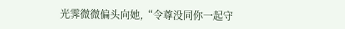光霁微微偏头向她,“令尊没同你一起守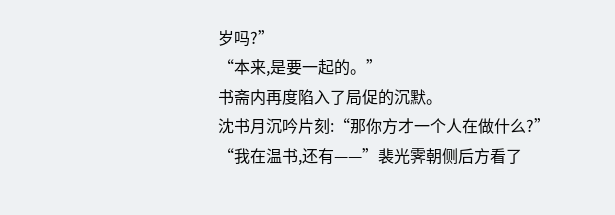岁吗?”
“本来,是要一起的。”
书斋内再度陷入了局促的沉默。
沈书月沉吟片刻:“那你方才一个人在做什么?”
“我在温书,还有——”裴光霁朝侧后方看了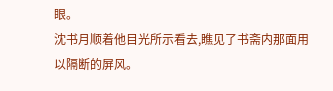眼。
沈书月顺着他目光所示看去,瞧见了书斋内那面用以隔断的屏风。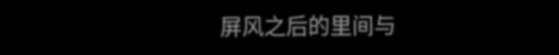屏风之后的里间与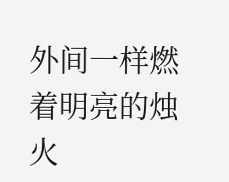外间一样燃着明亮的烛火